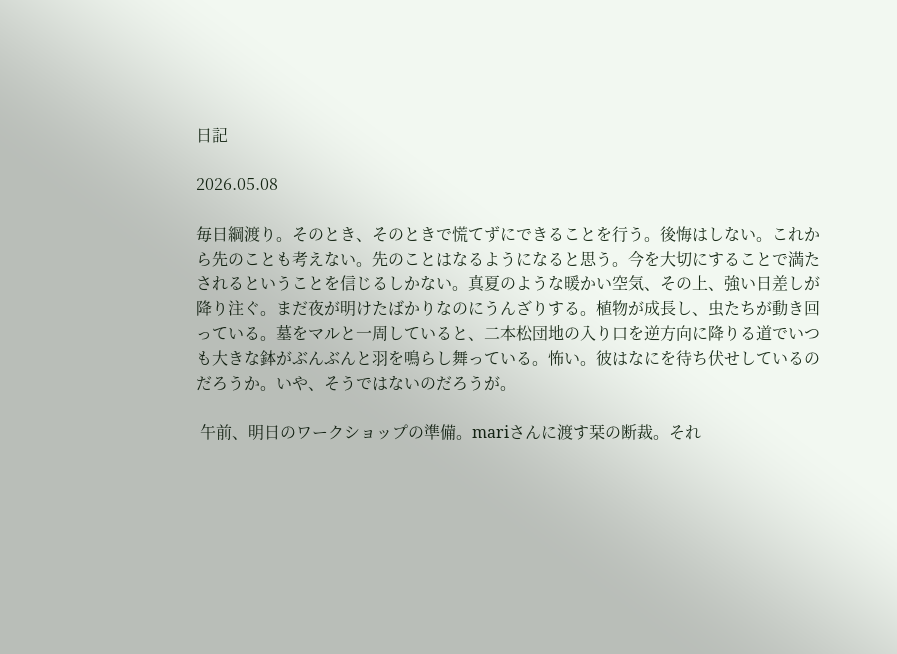日記

2026.05.08

毎日綱渡り。そのとき、そのときで慌てずにできることを行う。後悔はしない。これから先のことも考えない。先のことはなるようになると思う。今を大切にすることで満たされるということを信じるしかない。真夏のような暖かい空気、その上、強い日差しが降り注ぐ。まだ夜が明けたばかりなのにうんざりする。植物が成長し、虫たちが動き回っている。墓をマルと一周していると、二本松団地の入り口を逆方向に降りる道でいつも大きな鉢がぶんぶんと羽を鳴らし舞っている。怖い。彼はなにを待ち伏せしているのだろうか。いや、そうではないのだろうが。

 午前、明日のワークショップの準備。mariさんに渡す栞の断裁。それ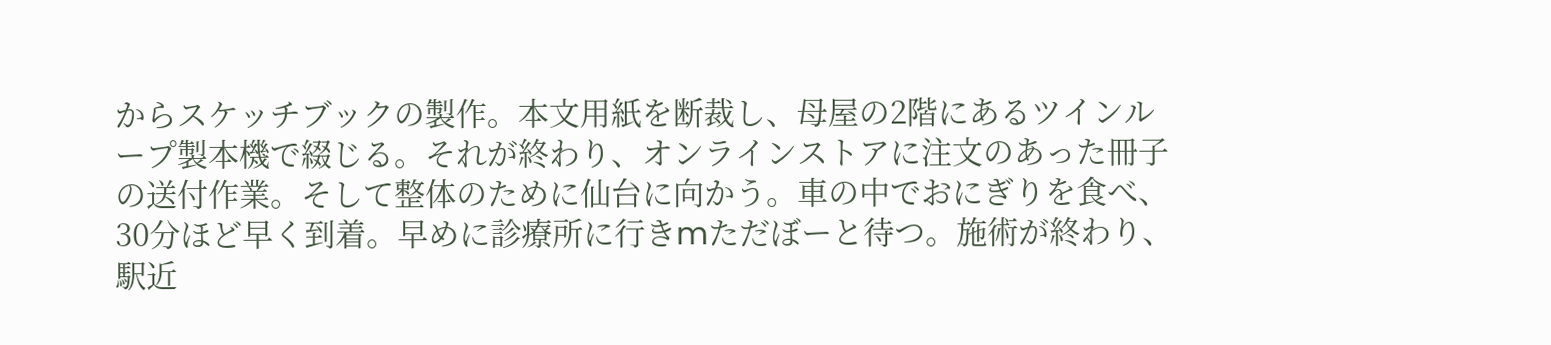からスケッチブックの製作。本文用紙を断裁し、母屋の2階にあるツインループ製本機で綴じる。それが終わり、オンラインストアに注文のあった冊子の送付作業。そして整体のために仙台に向かう。車の中でおにぎりを食べ、30分ほど早く到着。早めに診療所に行きmただぼーと待つ。施術が終わり、駅近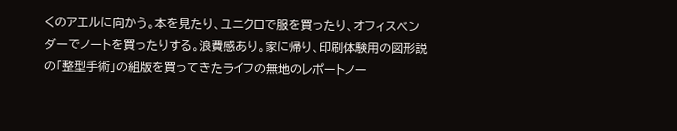くのアエルに向かう。本を見たり、ユニクロで服を買ったり、オフィスベンダーでノートを買ったりする。浪費感あり。家に帰り、印刷体験用の図形説の「整型手術」の組版を買ってきたライフの無地のレポートノー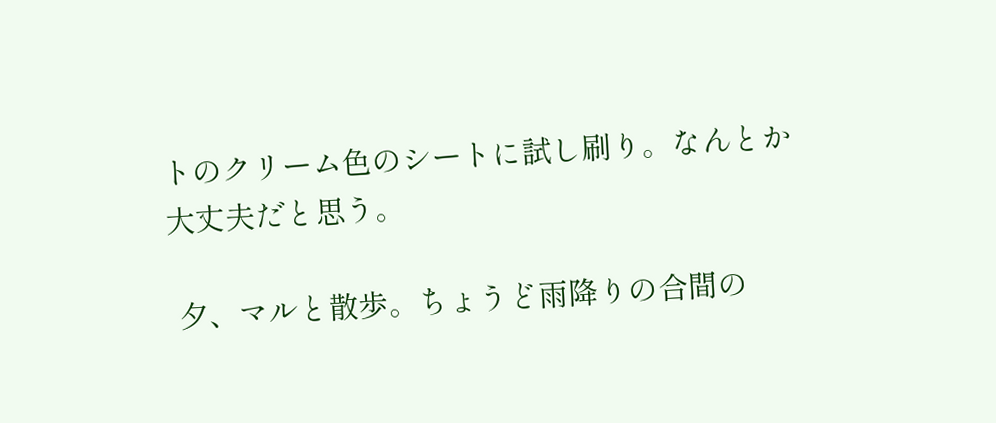トのクリーム色のシートに試し刷り。なんとか大丈夫だと思う。

 夕、マルと散歩。ちょうど雨降りの合間の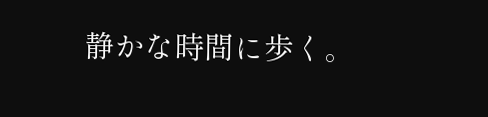静かな時間に歩く。